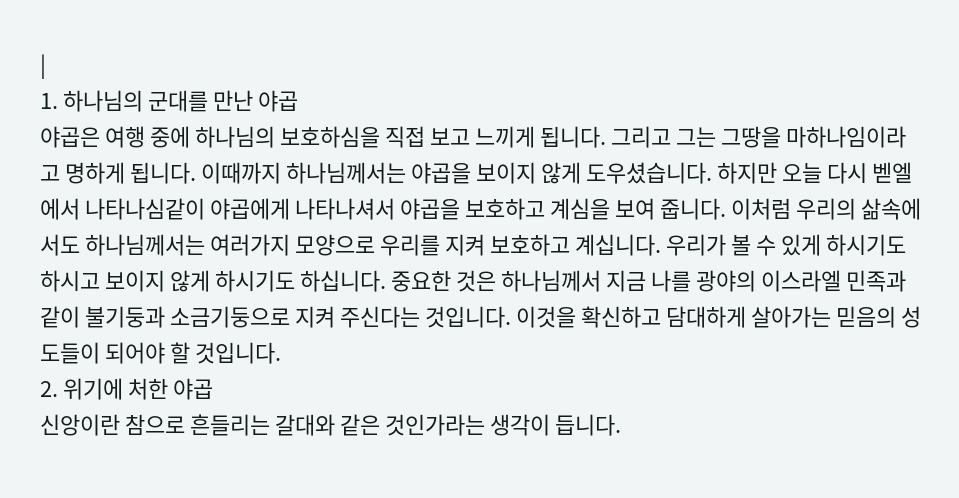|
1. 하나님의 군대를 만난 야곱
야곱은 여행 중에 하나님의 보호하심을 직접 보고 느끼게 됩니다. 그리고 그는 그땅을 마하나임이라고 명하게 됩니다. 이때까지 하나님께서는 야곱을 보이지 않게 도우셨습니다. 하지만 오늘 다시 벧엘에서 나타나심같이 야곱에게 나타나셔서 야곱을 보호하고 계심을 보여 줍니다. 이처럼 우리의 삶속에서도 하나님께서는 여러가지 모양으로 우리를 지켜 보호하고 계십니다. 우리가 볼 수 있게 하시기도 하시고 보이지 않게 하시기도 하십니다. 중요한 것은 하나님께서 지금 나를 광야의 이스라엘 민족과 같이 불기둥과 소금기둥으로 지켜 주신다는 것입니다. 이것을 확신하고 담대하게 살아가는 믿음의 성도들이 되어야 할 것입니다.
2. 위기에 처한 야곱
신앙이란 참으로 흔들리는 갈대와 같은 것인가라는 생각이 듭니다.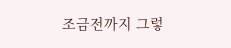조금전까지 그렇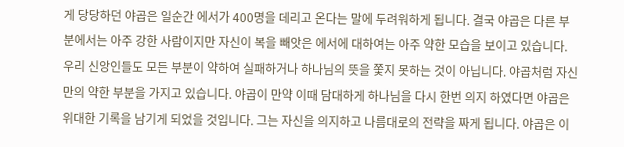게 당당하던 야곱은 일순간 에서가 400명을 데리고 온다는 말에 두려워하게 됩니다. 결국 야곱은 다른 부분에서는 아주 강한 사람이지만 자신이 복을 빼앗은 에서에 대하여는 아주 약한 모습을 보이고 있습니다. 우리 신앙인들도 모든 부분이 약하여 실패하거나 하나님의 뜻을 쫓지 못하는 것이 아닙니다. 야곱처럼 자신만의 약한 부분을 가지고 있습니다. 야곱이 만약 이때 담대하게 하나님을 다시 한번 의지 하였다면 야곱은 위대한 기록을 남기게 되었을 것입니다. 그는 자신을 의지하고 나름대로의 전략을 짜게 됩니다. 야곱은 이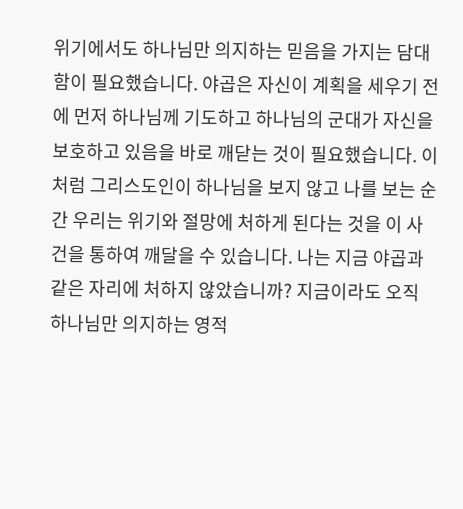위기에서도 하나님만 의지하는 믿음을 가지는 담대함이 필요했습니다. 야곱은 자신이 계획을 세우기 전에 먼저 하나님께 기도하고 하나님의 군대가 자신을 보호하고 있음을 바로 깨닫는 것이 필요했습니다. 이처럼 그리스도인이 하나님을 보지 않고 나를 보는 순간 우리는 위기와 절망에 처하게 된다는 것을 이 사건을 통하여 깨달을 수 있습니다. 나는 지금 야곱과 같은 자리에 처하지 않았습니까? 지금이라도 오직 하나님만 의지하는 영적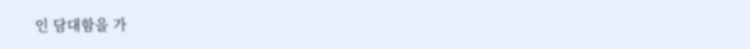인 담대함을 가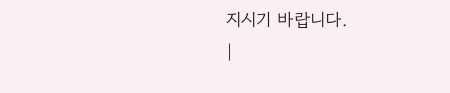지시기 바랍니다.
|